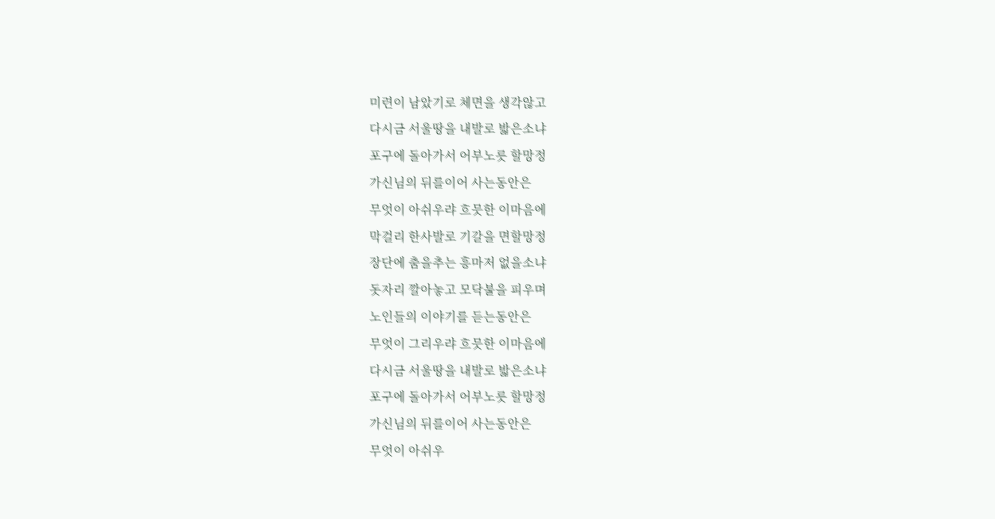미련이 남았기로 체면을 생각않고
다시금 서울땅을 내발로 밟은소냐
포구에 돌아가서 어부노릇 할망정
가신님의 뒤를이어 사는동안은
무엇이 아쉬우랴 흐믓한 이마음에
막걸리 한사발로 기갈을 면할망정
장단에 춤을추는 흥마저 없을소냐
돗자리 깔아놓고 모닥불을 피우며
노인들의 이야기를 듣는동안은
무엇이 그리우랴 흐믓한 이마음에
다시금 서울땅을 내발로 밟은소냐
포구에 돌아가서 어부노릇 할망정
가신님의 뒤를이어 사는동안은
무엇이 아쉬우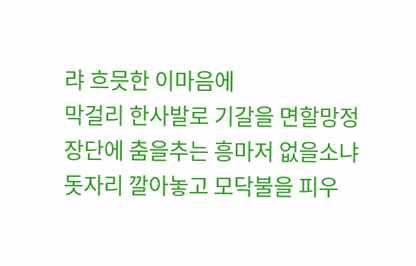랴 흐믓한 이마음에
막걸리 한사발로 기갈을 면할망정
장단에 춤을추는 흥마저 없을소냐
돗자리 깔아놓고 모닥불을 피우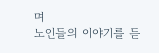며
노인들의 이야기를 듣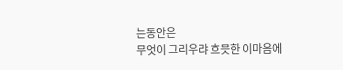는동안은
무엇이 그리우랴 흐믓한 이마음에